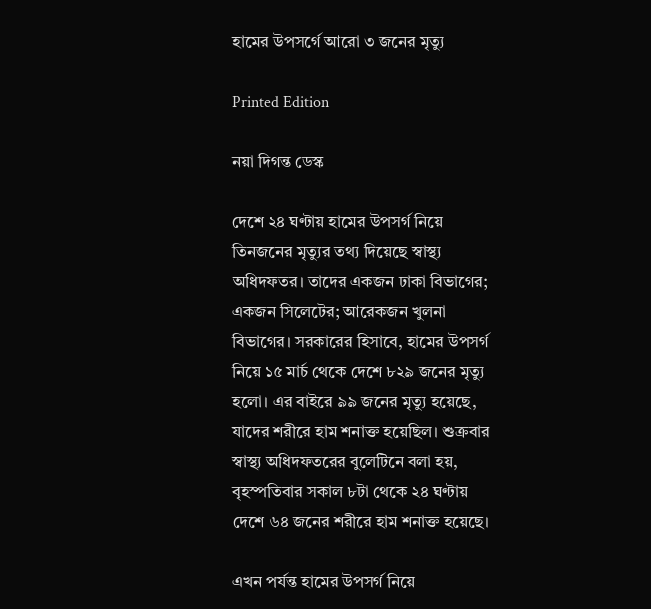হামের উপসর্গে আরো ৩ জনের মৃত্যু

Printed Edition

নয়া দিগন্ত ডেস্ক

দেশে ২৪ ঘণ্টায় হামের উপসর্গ নিয়ে তিনজনের মৃত্যুর তথ্য দিয়েছে স্বাস্থ্য অধিদফতর। তাদের একজন ঢাকা বিভাগের; একজন সিলেটের; আরেকজন খুলনা বিভাগের। সরকারের হিসাবে, হামের উপসর্গ নিয়ে ১৫ মার্চ থেকে দেশে ৮২৯ জনের মৃত্যু হলো। এর বাইরে ৯৯ জনের মৃত্যু হয়েছে, যাদের শরীরে হাম শনাক্ত হয়েছিল। শুক্রবার স্বাস্থ্য অধিদফতরের বুলেটিনে বলা হয়, বৃহস্পতিবার সকাল ৮টা থেকে ২৪ ঘণ্টায় দেশে ৬৪ জনের শরীরে হাম শনাক্ত হয়েছে।

এখন পর্যন্ত হামের উপসর্গ নিয়ে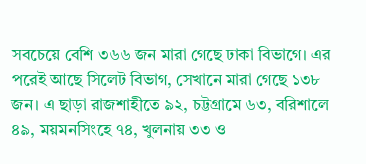সবচেয়ে বেশি ৩৬৬ জন মারা গেছে ঢাকা বিভাগে। এর পরেই আছে সিলেট বিভাগ, সেখানে মারা গেছে ১৩৮ জন। এ ছাড়া রাজশাহীতে ৯২, চট্টগ্রামে ৬৩, বরিশালে ৪৯, ময়মনসিংহে ৭৪, খুলনায় ৩৩ ও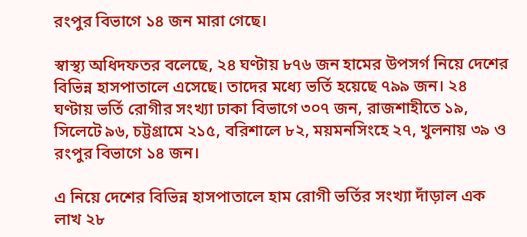রংপুর বিভাগে ১৪ জন মারা গেছে।

স্বাস্থ্য অধিদফতর বলেছে, ২৪ ঘণ্টায় ৮৭৬ জন হামের উপসর্গ নিয়ে দেশের বিভিন্ন হাসপাতালে এসেছে। তাদের মধ্যে ভর্তি হয়েছে ৭৯৯ জন। ২৪ ঘণ্টায় ভর্তি রোগীর সংখ্যা ঢাকা বিভাগে ৩০৭ জন, রাজশাহীতে ১৯, সিলেটে ৯৬, চট্টগ্রামে ২১৫, বরিশালে ৮২, ময়মনসিংহে ২৭, খুলনায় ৩৯ ও রংপুর বিভাগে ১৪ জন।

এ নিয়ে দেশের বিভিন্ন হাসপাতালে হাম রোগী ভর্তির সংখ্যা দাঁড়াল এক লাখ ২৮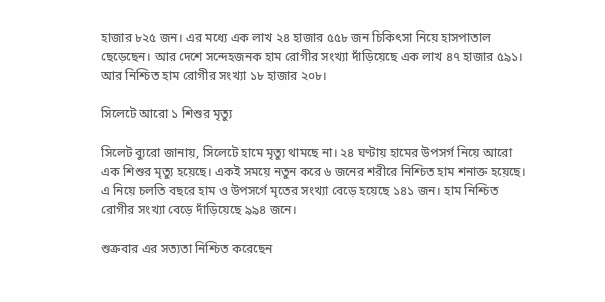হাজার ৮২৫ জন। এর মধ্যে এক লাখ ২৪ হাজার ৫৫৮ জন চিকিৎসা নিয়ে হাসপাতাল ছেড়েছেন। আর দেশে সন্দেহজনক হাম রোগীর সংখ্যা দাঁড়িয়েছে এক লাখ ৪৭ হাজার ৫৯১। আর নিশ্চিত হাম রোগীর সংখ্যা ১৮ হাজার ২০৮।

সিলেটে আরো ১ শিশুর মৃত্যু

সিলেট ব্যুরো জানায়, সিলেটে হামে মৃত্যু থামছে না। ২৪ ঘণ্টায় হামের উপসর্গ নিয়ে আরো এক শিশুর মৃত্যু হয়েছে। একই সময়ে নতুন করে ৬ জনের শরীরে নিশ্চিত হাম শনাক্ত হয়েছে। এ নিয়ে চলতি বছরে হাম ও উপসর্গে মৃতের সংখ্যা বেড়ে হয়েছে ১৪১ জন। হাম নিশ্চিত রোগীর সংখ্যা বেড়ে দাঁড়িয়েছে ৯৯৪ জনে।

শুক্রবার এর সত্যতা নিশ্চিত করেছেন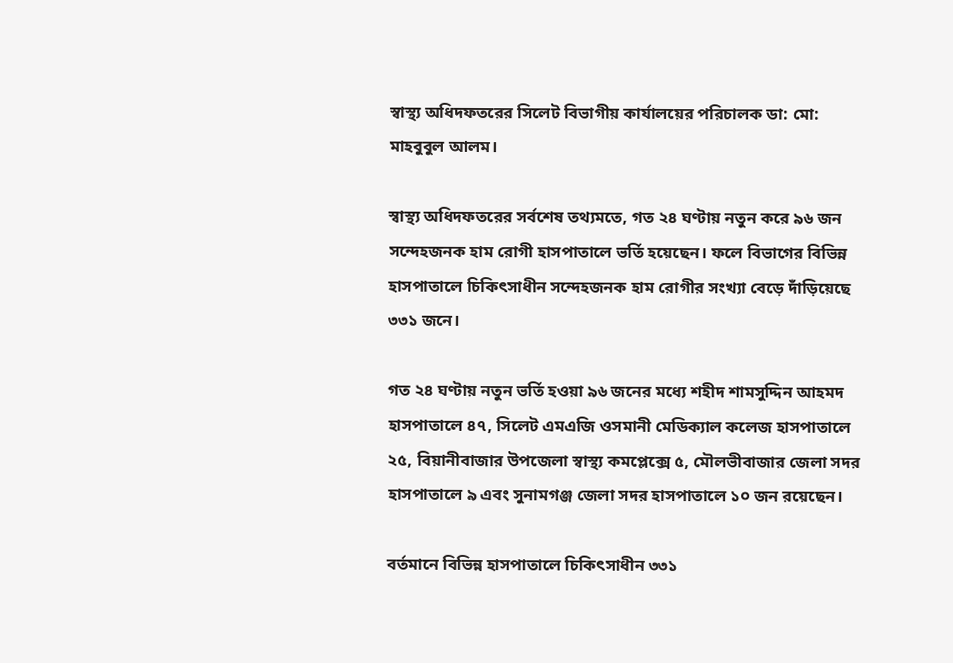স্বাস্থ্য অধিদফতরের সিলেট বিভাগীয় কার্যালয়ের পরিচালক ডা: মো: মাহবুবুল আলম।

স্বাস্থ্য অধিদফতরের সর্বশেষ তথ্যমতে, গত ২৪ ঘণ্টায় নতুন করে ৯৬ জন সন্দেহজনক হাম রোগী হাসপাতালে ভর্তি হয়েছেন। ফলে বিভাগের বিভিন্ন হাসপাতালে চিকিৎসাধীন সন্দেহজনক হাম রোগীর সংখ্যা বেড়ে দাঁড়িয়েছে ৩৩১ জনে।

গত ২৪ ঘণ্টায় নতুন ভর্তি হওয়া ৯৬ জনের মধ্যে শহীদ শামসুদ্দিন আহমদ হাসপাতালে ৪৭, সিলেট এমএজি ওসমানী মেডিক্যাল কলেজ হাসপাতালে ২৫, বিয়ানীবাজার উপজেলা স্বাস্থ্য কমপ্লেক্সে ৫, মৌলভীবাজার জেলা সদর হাসপাতালে ৯ এবং সুনামগঞ্জ জেলা সদর হাসপাতালে ১০ জন রয়েছেন।

বর্তমানে বিভিন্ন হাসপাতালে চিকিৎসাধীন ৩৩১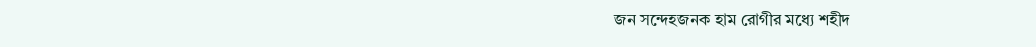জন সন্দেহজনক হাম রোগীর মধ্যে শহীদ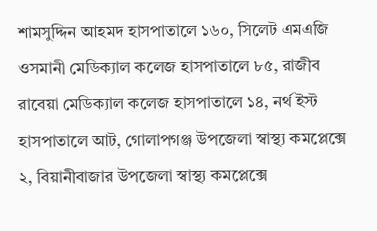শামসুদ্দিন আহমদ হাসপাতালে ১৬০, সিলেট এমএজি ওসমানী মেডিক্যাল কলেজ হাসপাতালে ৮৫, রাজীব রাবেয়া মেডিক্যাল কলেজ হাসপাতালে ১৪, নর্থ ইস্ট হাসপাতালে আট, গোলাপগঞ্জ উপজেলা স্বাস্থ্য কমপ্লেক্সে ২, বিয়ানীবাজার উপজেলা স্বাস্থ্য কমপ্লেক্সে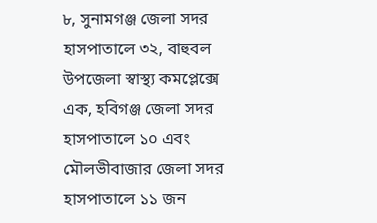৮, সুনামগঞ্জ জেলা সদর হাসপাতালে ৩২, বাহুবল উপজেলা স্বাস্থ্য কমপ্লেক্সে এক, হবিগঞ্জ জেলা সদর হাসপাতালে ১০ এবং মৌলভীবাজার জেলা সদর হাসপাতালে ১১ জন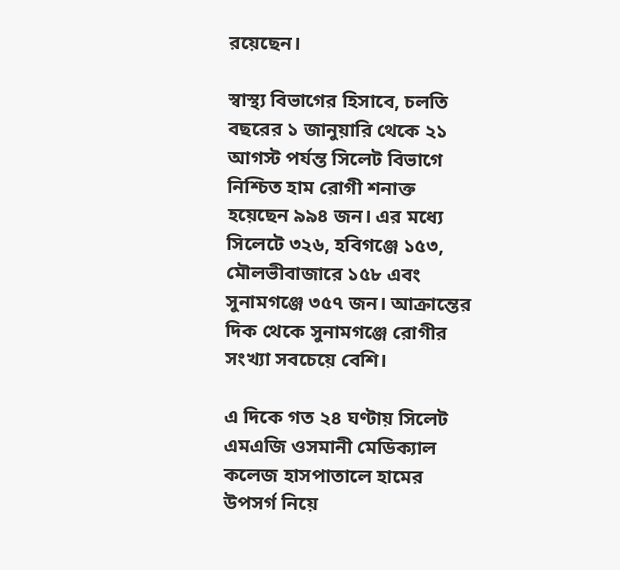রয়েছেন।

স্বাস্থ্য বিভাগের হিসাবে, চলতি বছরের ১ জানুয়ারি থেকে ২১ আগস্ট পর্যন্ত সিলেট বিভাগে নিশ্চিত হাম রোগী শনাক্ত হয়েছেন ৯৯৪ জন। এর মধ্যে সিলেটে ৩২৬, হবিগঞ্জে ১৫৩, মৌলভীবাজারে ১৫৮ এবং সুনামগঞ্জে ৩৫৭ জন। আক্রান্তের দিক থেকে সুনামগঞ্জে রোগীর সংখ্যা সবচেয়ে বেশি।

এ দিকে গত ২৪ ঘণ্টায় সিলেট এমএজি ওসমানী মেডিক্যাল কলেজ হাসপাতালে হামের উপসর্গ নিয়ে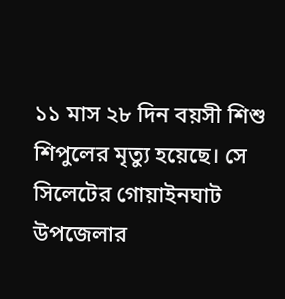১১ মাস ২৮ দিন বয়সী শিশু শিপুলের মৃত্যু হয়েছে। সে সিলেটের গোয়াইনঘাট উপজেলার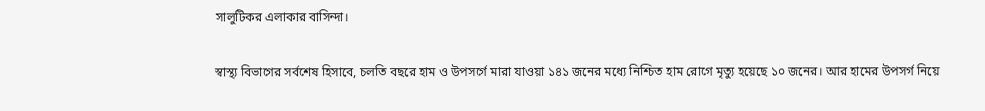সালুটিকর এলাকার বাসিন্দা।

স্বাস্থ্য বিভাগের সর্বশেষ হিসাবে, চলতি বছরে হাম ও উপসর্গে মারা যাওয়া ১৪১ জনের মধ্যে নিশ্চিত হাম রোগে মৃত্যু হয়েছে ১০ জনের। আর হামের উপসর্গ নিয়ে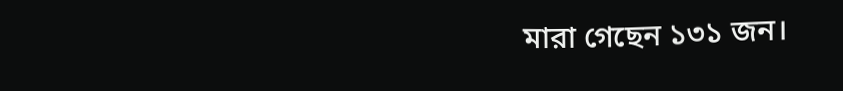মারা গেছেন ১৩১ জন।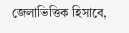জেলাভিত্তিক হিসাবে,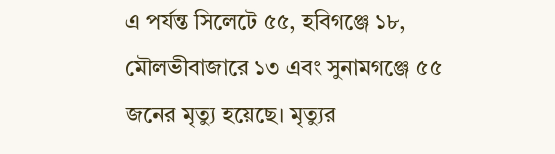এ পর্যন্ত সিলেটে ৫৫, হবিগঞ্জে ১৮, মৌলভীবাজারে ১৩ এবং সুনামগঞ্জে ৫৫ জনের মৃত্যু হয়েছে। মৃত্যুর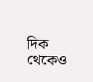দিক থেকেও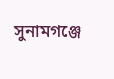সুনামগঞ্জে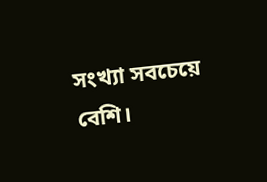সংখ্যা সবচেয়ে বেশি।